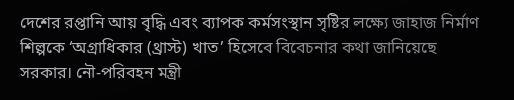দেশের রপ্তানি আয় বৃদ্ধি এবং ব্যাপক কর্মসংস্থান সৃষ্টির লক্ষ্যে জাহাজ নির্মাণ শিল্পকে ‘অগ্রাধিকার (থ্রাস্ট) খাত’ হিসেবে বিবেচনার কথা জানিয়েছে সরকার। নৌ-পরিবহন মন্ত্রী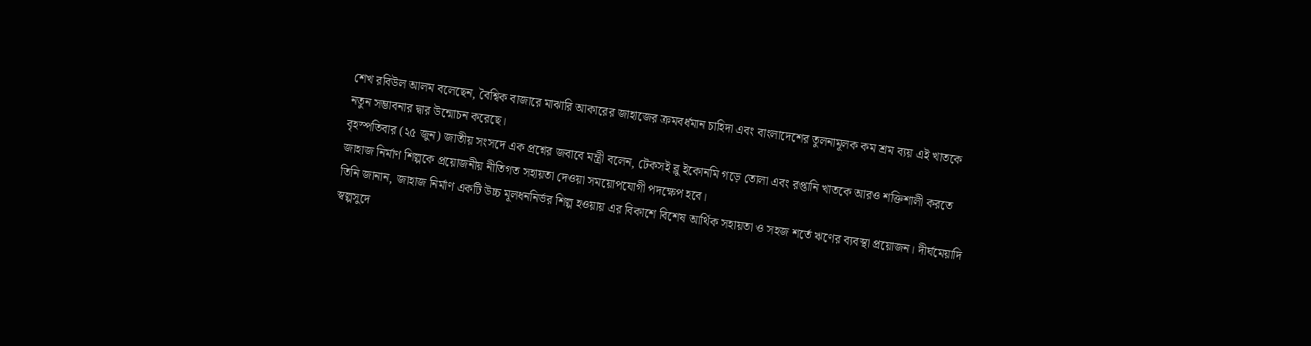শেখ রবিউল আলম বলেছেন, বৈশ্বিক বাজারে মাঝারি আকারের জাহাজের ক্রমবর্ধমান চাহিদা এবং বাংলাদেশের তুলনামূলক কম শ্রম ব্যয় এই খাতকে নতুন সম্ভাবনার দ্বার উন্মোচন করেছে।
বৃহস্পতিবার (২৫ জুন) জাতীয় সংসদে এক প্রশ্নের জবাবে মন্ত্রী বলেন, টেকসই ব্লু ইকোনমি গড়ে তোলা এবং রপ্তানি খাতকে আরও শক্তিশালী করতে জাহাজ নির্মাণ শিল্পকে প্রয়োজনীয় নীতিগত সহায়তা দেওয়া সময়োপযোগী পদক্ষেপ হবে।
তিনি জানান, জাহাজ নির্মাণ একটি উচ্চ মূলধননির্ভর শিল্প হওয়ায় এর বিকাশে বিশেষ আর্থিক সহায়তা ও সহজ শর্তে ঋণের ব্যবস্থা প্রয়োজন। দীর্ঘমেয়াদি স্বল্পসুদে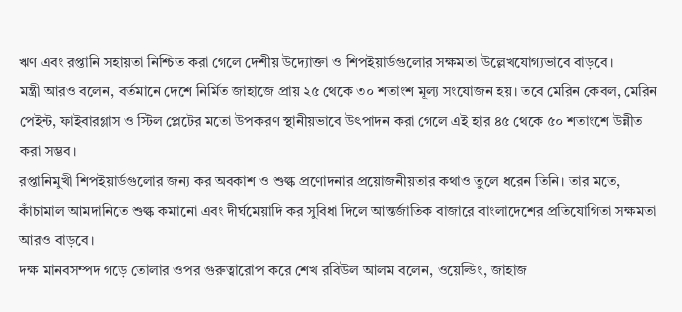ঋণ এবং রপ্তানি সহায়তা নিশ্চিত করা গেলে দেশীয় উদ্যোক্তা ও শিপইয়ার্ডগুলোর সক্ষমতা উল্লেখযোগ্যভাবে বাড়বে।
মন্ত্রী আরও বলেন, বর্তমানে দেশে নির্মিত জাহাজে প্রায় ২৫ থেকে ৩০ শতাংশ মূল্য সংযোজন হয়। তবে মেরিন কেবল, মেরিন পেইন্ট, ফাইবারগ্লাস ও স্টিল প্লেটের মতো উপকরণ স্থানীয়ভাবে উৎপাদন করা গেলে এই হার ৪৫ থেকে ৫০ শতাংশে উন্নীত করা সম্ভব।
রপ্তানিমুখী শিপইয়ার্ডগুলোর জন্য কর অবকাশ ও শুল্ক প্রণোদনার প্রয়োজনীয়তার কথাও তুলে ধরেন তিনি। তার মতে, কাঁচামাল আমদানিতে শুল্ক কমানো এবং দীর্ঘমেয়াদি কর সুবিধা দিলে আন্তর্জাতিক বাজারে বাংলাদেশের প্রতিযোগিতা সক্ষমতা আরও বাড়বে।
দক্ষ মানবসম্পদ গড়ে তোলার ওপর গুরুত্বারোপ করে শেখ রবিউল আলম বলেন, ওয়েল্ডিং, জাহাজ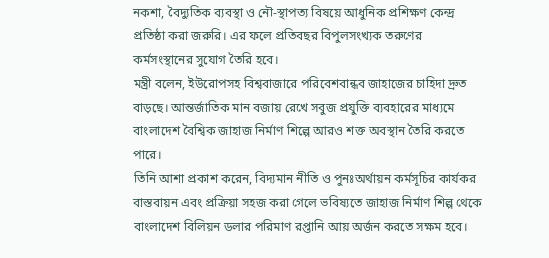নকশা, বৈদ্যুতিক ব্যবস্থা ও নৌ-স্থাপত্য বিষয়ে আধুনিক প্রশিক্ষণ কেন্দ্র প্রতিষ্ঠা করা জরুরি। এর ফলে প্রতিবছর বিপুলসংখ্যক তরুণের কর্মসংস্থানের সুযোগ তৈরি হবে।
মন্ত্রী বলেন, ইউরোপসহ বিশ্ববাজারে পরিবেশবান্ধব জাহাজের চাহিদা দ্রুত বাড়ছে। আন্তর্জাতিক মান বজায় রেখে সবুজ প্রযুক্তি ব্যবহারের মাধ্যমে বাংলাদেশ বৈশ্বিক জাহাজ নির্মাণ শিল্পে আরও শক্ত অবস্থান তৈরি করতে পারে।
তিনি আশা প্রকাশ করেন, বিদ্যমান নীতি ও পুনঃঅর্থায়ন কর্মসূচির কার্যকর বাস্তবায়ন এবং প্রক্রিয়া সহজ করা গেলে ভবিষ্যতে জাহাজ নির্মাণ শিল্প থেকে বাংলাদেশ বিলিয়ন ডলার পরিমাণ রপ্তানি আয় অর্জন করতে সক্ষম হবে।